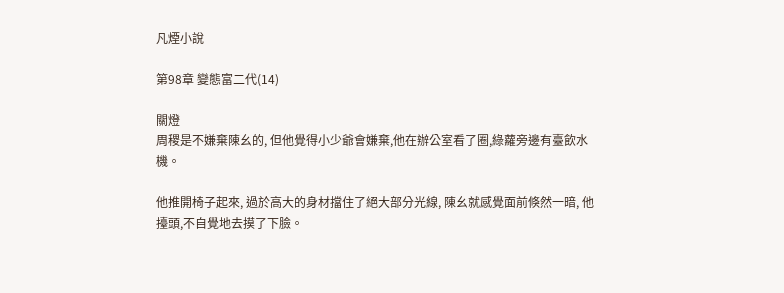凡煙小說

第98章 變態富二代(14)

關燈
周稷是不嫌棄陳幺的, 但他覺得小少爺會嫌棄,他在辦公室看了圈,綠蘿旁邊有臺飲水機。

他推開椅子起來, 過於高大的身材擋住了絕大部分光線, 陳幺就感覺面前倏然一暗, 他擡頭,不自覺地去摸了下臉。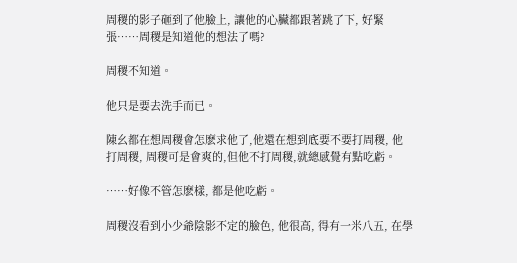周稷的影子砸到了他臉上, 讓他的心臟都跟著跳了下, 好緊張……周稷是知道他的想法了嗎?

周稷不知道。

他只是要去洗手而已。

陳幺都在想周稷會怎麽求他了,他還在想到底要不要打周稷, 他打周稷, 周稷可是會爽的,但他不打周稷,就總感覺有點吃虧。

……好像不管怎麽樣, 都是他吃虧。

周稷沒看到小少爺陰影不定的臉色, 他很高, 得有一米八五, 在學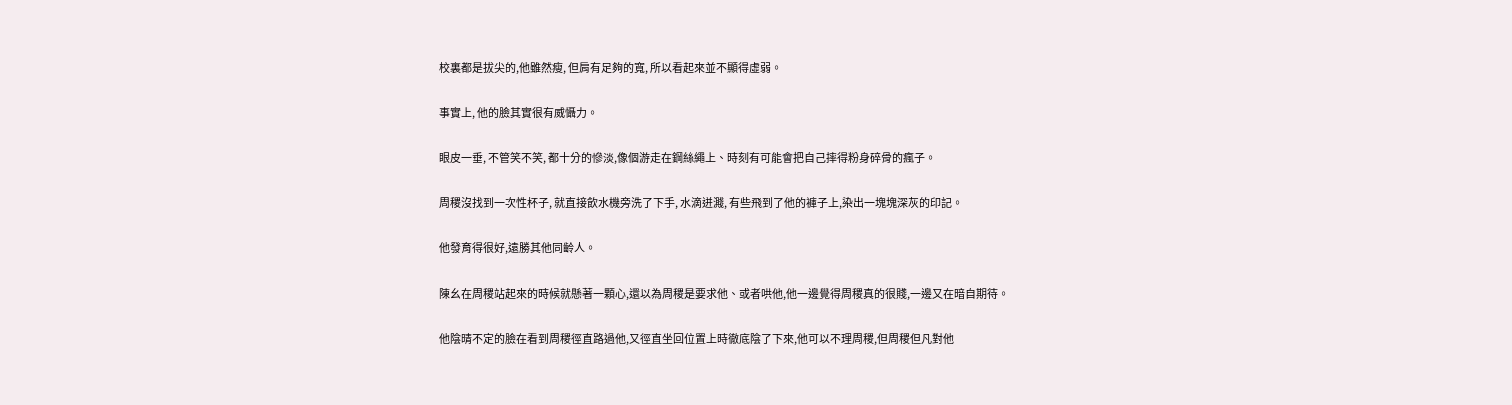校裏都是拔尖的,他雖然瘦, 但肩有足夠的寬, 所以看起來並不顯得虛弱。

事實上, 他的臉其實很有威懾力。

眼皮一垂, 不管笑不笑, 都十分的慘淡,像個游走在鋼絲繩上、時刻有可能會把自己摔得粉身碎骨的瘋子。

周稷沒找到一次性杯子, 就直接飲水機旁洗了下手, 水滴迸濺, 有些飛到了他的褲子上,染出一塊塊深灰的印記。

他發育得很好,遠勝其他同齡人。

陳幺在周稷站起來的時候就懸著一顆心,還以為周稷是要求他、或者哄他,他一邊覺得周稷真的很賤,一邊又在暗自期待。

他陰晴不定的臉在看到周稷徑直路過他,又徑直坐回位置上時徹底陰了下來,他可以不理周稷,但周稷但凡對他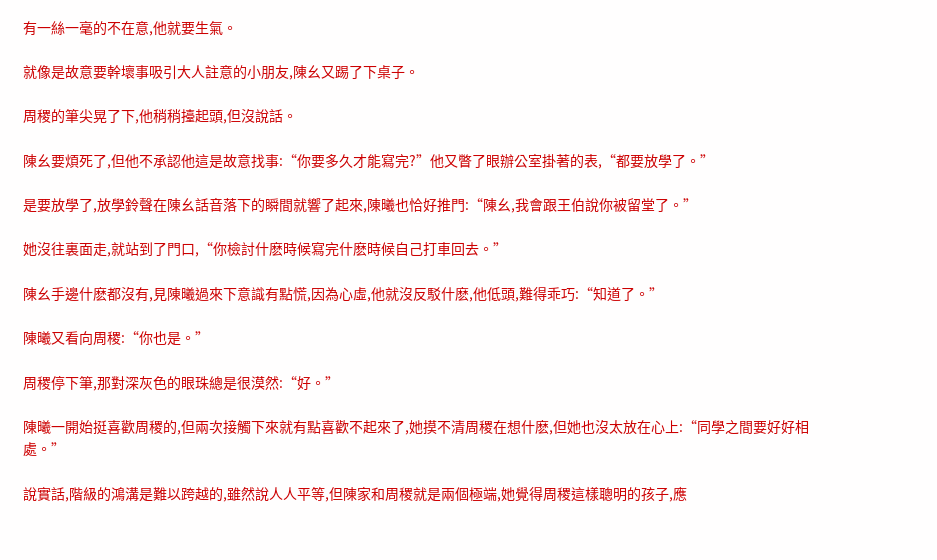有一絲一毫的不在意,他就要生氣。

就像是故意要幹壞事吸引大人註意的小朋友,陳幺又踢了下桌子。

周稷的筆尖晃了下,他稍稍擡起頭,但沒說話。

陳幺要煩死了,但他不承認他這是故意找事:“你要多久才能寫完?”他又瞥了眼辦公室掛著的表,“都要放學了。”

是要放學了,放學鈴聲在陳幺話音落下的瞬間就響了起來,陳曦也恰好推門:“陳幺,我會跟王伯說你被留堂了。”

她沒往裏面走,就站到了門口,“你檢討什麽時候寫完什麽時候自己打車回去。”

陳幺手邊什麽都沒有,見陳曦過來下意識有點慌,因為心虛,他就沒反駁什麽,他低頭,難得乖巧:“知道了。”

陳曦又看向周稷:“你也是。”

周稷停下筆,那對深灰色的眼珠總是很漠然:“好。”

陳曦一開始挺喜歡周稷的,但兩次接觸下來就有點喜歡不起來了,她摸不清周稷在想什麽,但她也沒太放在心上:“同學之間要好好相處。”

說實話,階級的鴻溝是難以跨越的,雖然說人人平等,但陳家和周稷就是兩個極端,她覺得周稷這樣聰明的孩子,應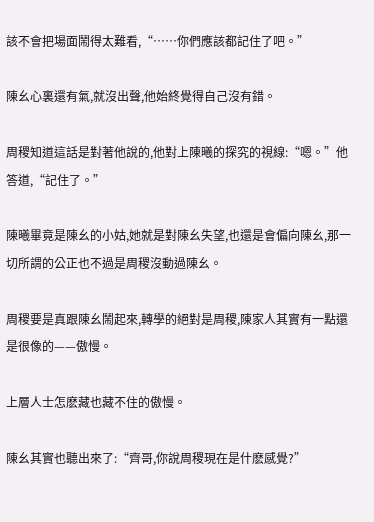該不會把場面鬧得太難看,“……你們應該都記住了吧。”

陳幺心裏還有氣,就沒出聲,他始終覺得自己沒有錯。

周稷知道這話是對著他說的,他對上陳曦的探究的視線:“嗯。”他答道,“記住了。”

陳曦畢竟是陳幺的小姑,她就是對陳幺失望,也還是會偏向陳幺,那一切所謂的公正也不過是周稷沒動過陳幺。

周稷要是真跟陳幺鬧起來,轉學的絕對是周稷,陳家人其實有一點還是很像的——傲慢。

上層人士怎麽藏也藏不住的傲慢。

陳幺其實也聽出來了:“齊哥,你說周稷現在是什麽感覺?”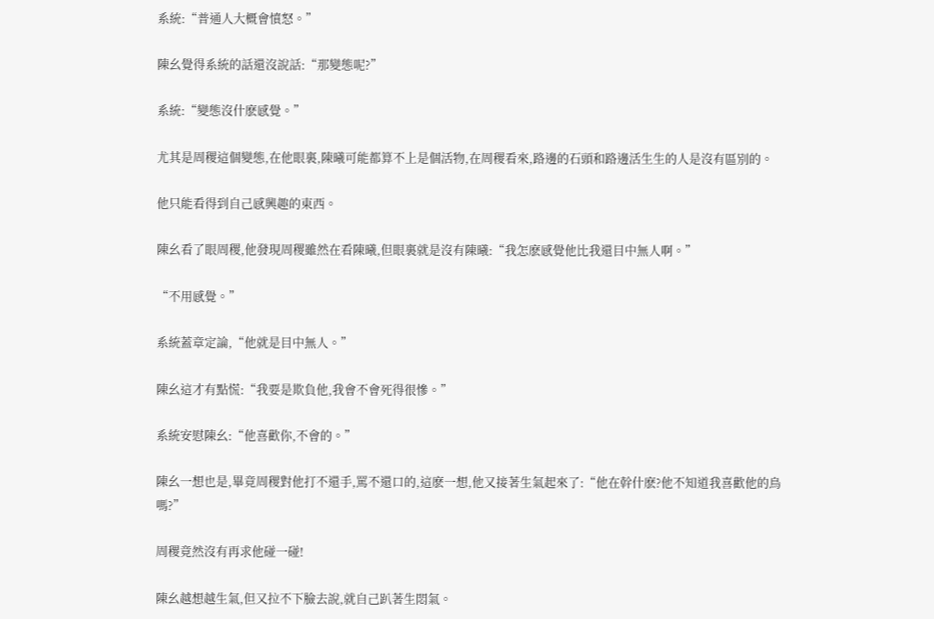系統:“普通人大概會憤怒。”

陳幺覺得系統的話還沒說話:“那變態呢?”

系統:“變態沒什麽感覺。”

尤其是周稷這個變態,在他眼裏,陳曦可能都算不上是個活物,在周稷看來,路邊的石頭和路邊活生生的人是沒有區別的。

他只能看得到自己感興趣的東西。

陳幺看了眼周稷,他發現周稷雖然在看陳曦,但眼裏就是沒有陳曦:“我怎麽感覺他比我還目中無人啊。”

“不用感覺。”

系統蓋章定論,“他就是目中無人。”

陳幺這才有點慌:“我要是欺負他,我會不會死得很慘。”

系統安慰陳幺:“他喜歡你,不會的。”

陳幺一想也是,畢竟周稷對他打不還手,罵不還口的,這麽一想,他又接著生氣起來了:“他在幹什麽?他不知道我喜歡他的鳥嗎?”

周稷竟然沒有再求他碰一碰!

陳幺越想越生氣,但又拉不下臉去說,就自己趴著生悶氣。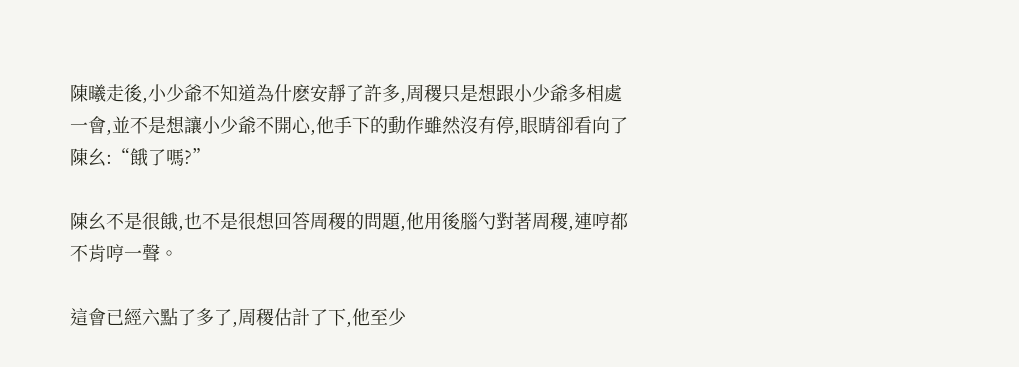陳曦走後,小少爺不知道為什麽安靜了許多,周稷只是想跟小少爺多相處一會,並不是想讓小少爺不開心,他手下的動作雖然沒有停,眼睛卻看向了陳幺:“餓了嗎?”

陳幺不是很餓,也不是很想回答周稷的問題,他用後腦勺對著周稷,連哼都不肯哼一聲。

這會已經六點了多了,周稷估計了下,他至少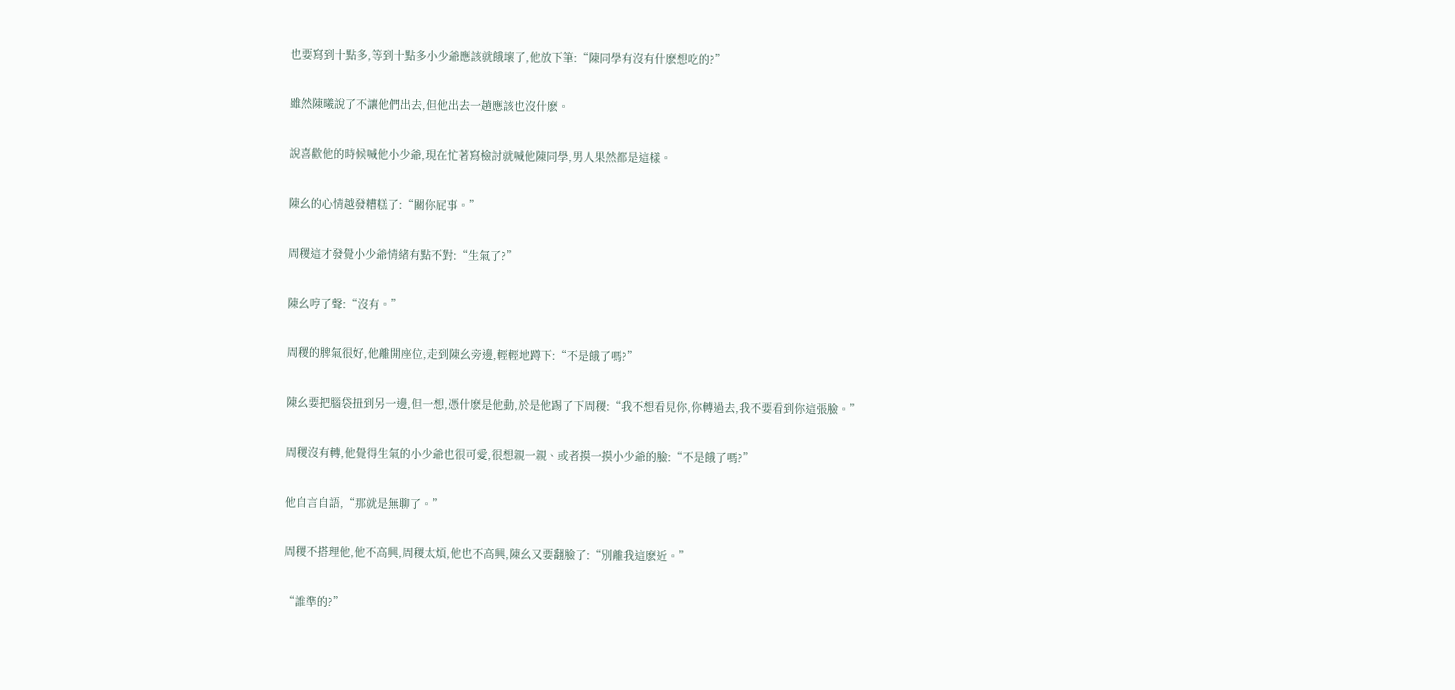也要寫到十點多,等到十點多小少爺應該就餓壞了,他放下筆:“陳同學有沒有什麽想吃的?”

雖然陳曦說了不讓他們出去,但他出去一趟應該也沒什麽。

說喜歡他的時候喊他小少爺,現在忙著寫檢討就喊他陳同學,男人果然都是這樣。

陳幺的心情越發糟糕了:“關你屁事。”

周稷這才發覺小少爺情緒有點不對:“生氣了?”

陳幺哼了聲:“沒有。”

周稷的脾氣很好,他離開座位,走到陳幺旁邊,輕輕地蹲下:“不是餓了嗎?”

陳幺要把腦袋扭到另一邊,但一想,憑什麽是他動,於是他踢了下周稷:“我不想看見你,你轉過去,我不要看到你這張臉。”

周稷沒有轉,他覺得生氣的小少爺也很可愛,很想親一親、或者摸一摸小少爺的臉:“不是餓了嗎?”

他自言自語,“那就是無聊了。”

周稷不搭理他,他不高興,周稷太煩,他也不高興,陳幺又要翻臉了:“別離我這麽近。”

“誰準的?”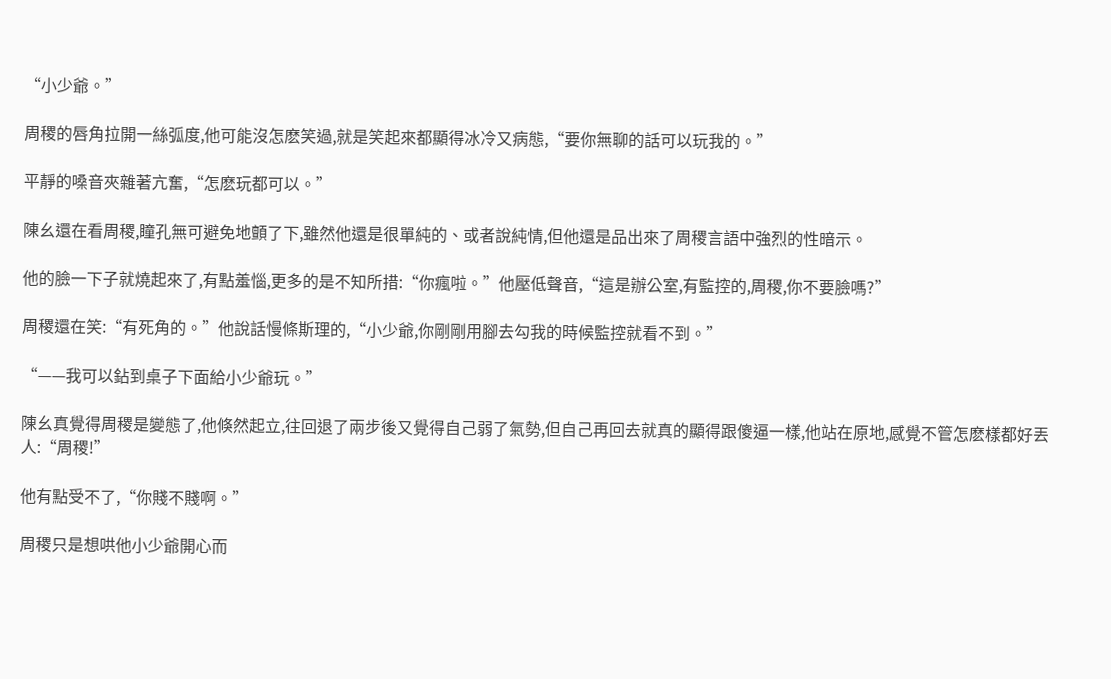“小少爺。”

周稷的唇角拉開一絲弧度,他可能沒怎麽笑過,就是笑起來都顯得冰冷又病態,“要你無聊的話可以玩我的。”

平靜的嗓音夾雜著亢奮,“怎麽玩都可以。”

陳幺還在看周稷,瞳孔無可避免地顫了下,雖然他還是很單純的、或者說純情,但他還是品出來了周稷言語中強烈的性暗示。

他的臉一下子就燒起來了,有點羞惱,更多的是不知所措:“你瘋啦。”他壓低聲音,“這是辦公室,有監控的,周稷,你不要臉嗎?”

周稷還在笑:“有死角的。”他說話慢條斯理的,“小少爺,你剛剛用腳去勾我的時候監控就看不到。”

“——我可以鉆到桌子下面給小少爺玩。”

陳幺真覺得周稷是變態了,他倏然起立,往回退了兩步後又覺得自己弱了氣勢,但自己再回去就真的顯得跟傻逼一樣,他站在原地,感覺不管怎麽樣都好丟人:“周稷!”

他有點受不了,“你賤不賤啊。”

周稷只是想哄他小少爺開心而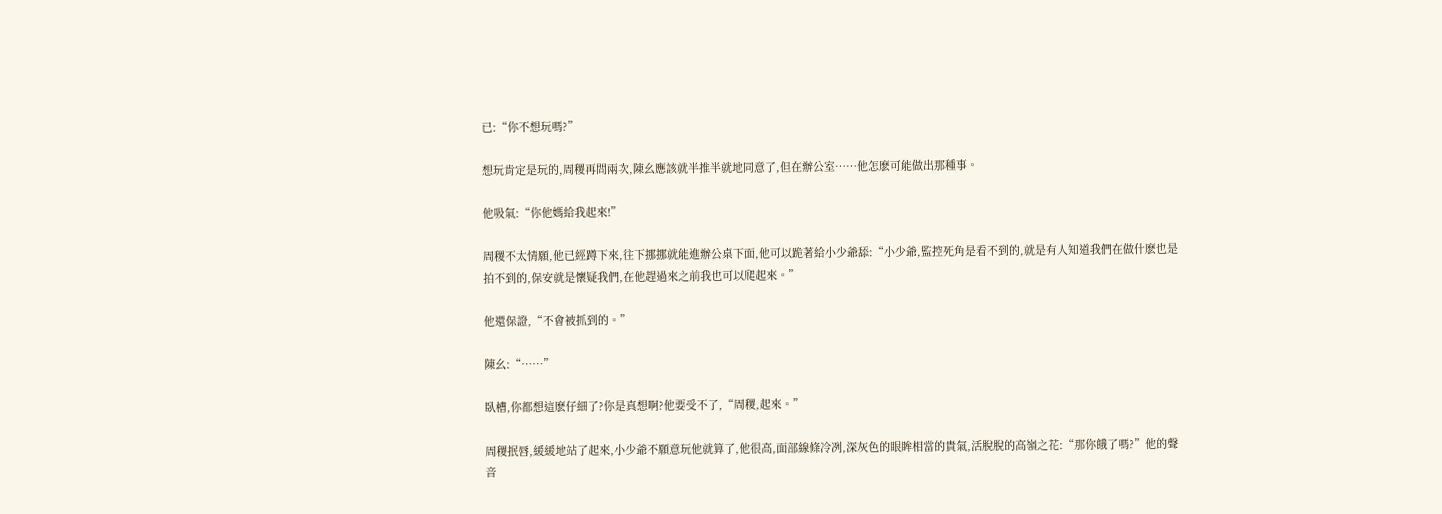已:“你不想玩嗎?”

想玩肯定是玩的,周稷再問兩次,陳幺應該就半推半就地同意了,但在辦公室……他怎麽可能做出那種事。

他吸氣:“你他媽給我起來!”

周稷不太情願,他已經蹲下來,往下挪挪就能進辦公桌下面,他可以跪著給小少爺舔:“小少爺,監控死角是看不到的,就是有人知道我們在做什麽也是拍不到的,保安就是懷疑我們,在他趕過來之前我也可以爬起來。”

他還保證,“不會被抓到的。”

陳幺:“……”

臥槽,你都想這麽仔細了?你是真想啊?他要受不了,“周稷,起來。”

周稷抿唇,緩緩地站了起來,小少爺不願意玩他就算了,他很高,面部線條冷冽,深灰色的眼眸相當的貴氣,活脫脫的高嶺之花:“那你餓了嗎?”他的聲音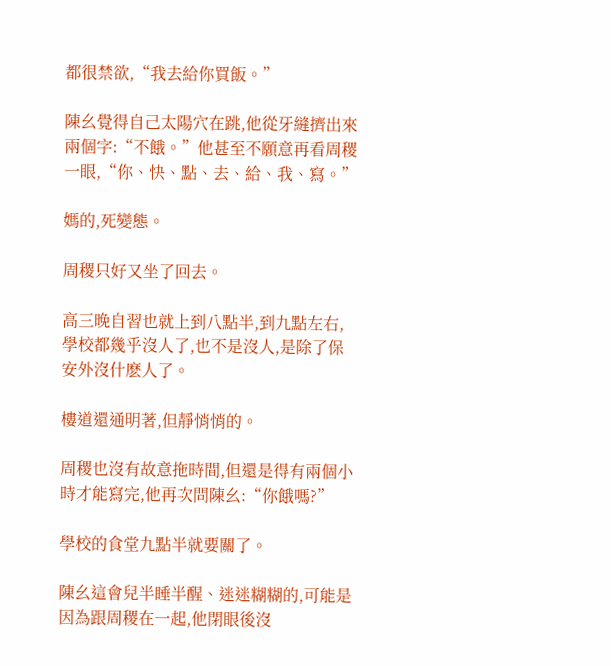都很禁欲,“我去給你買飯。”

陳幺覺得自己太陽穴在跳,他從牙縫擠出來兩個字:“不餓。”他甚至不願意再看周稷一眼,“你、快、點、去、給、我、寫。”

媽的,死變態。

周稷只好又坐了回去。

高三晚自習也就上到八點半,到九點左右,學校都幾乎沒人了,也不是沒人,是除了保安外沒什麽人了。

樓道還通明著,但靜悄悄的。

周稷也沒有故意拖時間,但還是得有兩個小時才能寫完,他再次問陳幺:“你餓嗎?”

學校的食堂九點半就要關了。

陳幺這會兒半睡半醒、迷迷糊糊的,可能是因為跟周稷在一起,他閉眼後沒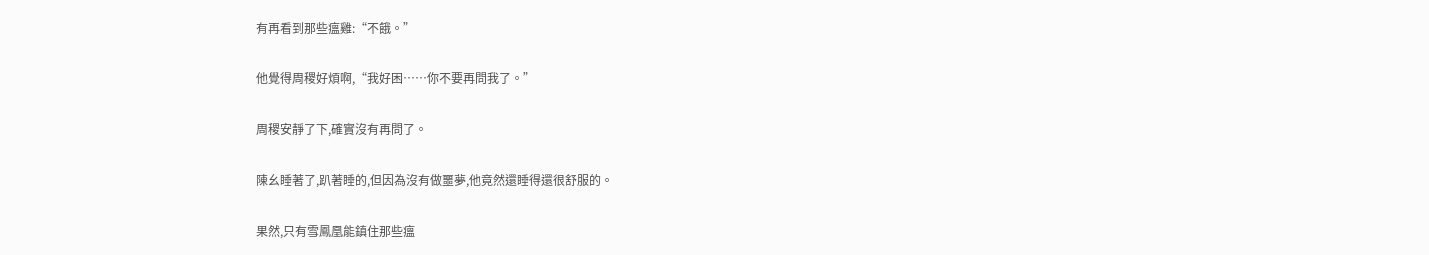有再看到那些瘟雞:“不餓。”

他覺得周稷好煩啊,“我好困……你不要再問我了。”

周稷安靜了下,確實沒有再問了。

陳幺睡著了,趴著睡的,但因為沒有做噩夢,他竟然還睡得還很舒服的。

果然,只有雪鳳凰能鎮住那些瘟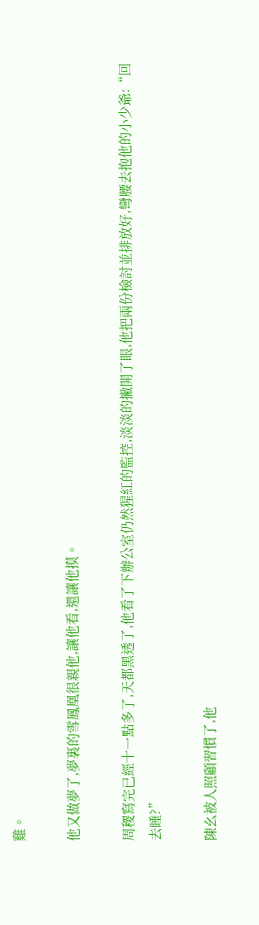雞。

他又做夢了,夢裏的雪鳳凰很親他,讓他看,還讓他摸。

周稷寫完已經十一點多了,天都黑透了,他看了下辦公室仍然猩紅的監控,淡淡的撇開了眼,他把兩份檢討並排放好,彎腰去抱他的小少爺:“回去睡?”

陳幺被人照顧習慣了,他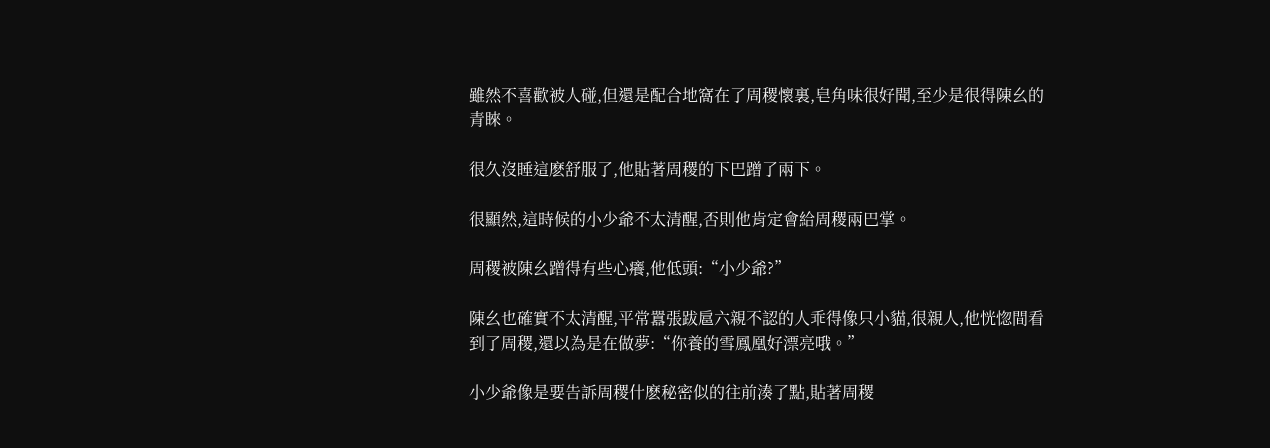雖然不喜歡被人碰,但還是配合地窩在了周稷懷裏,皂角味很好聞,至少是很得陳幺的青睞。

很久沒睡這麽舒服了,他貼著周稷的下巴蹭了兩下。

很顯然,這時候的小少爺不太清醒,否則他肯定會給周稷兩巴掌。

周稷被陳幺蹭得有些心癢,他低頭:“小少爺?”

陳幺也確實不太清醒,平常囂張跋扈六親不認的人乖得像只小貓,很親人,他恍惚間看到了周稷,還以為是在做夢:“你養的雪鳳凰好漂亮哦。”

小少爺像是要告訴周稷什麽秘密似的往前湊了點,貼著周稷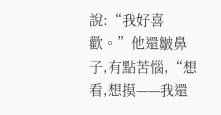說:“我好喜歡。”他還皺鼻子,有點苦惱,“想看,想摸——我還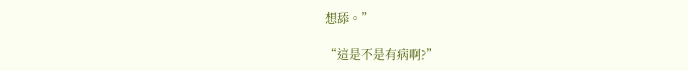想舔。”

“這是不是有病啊?”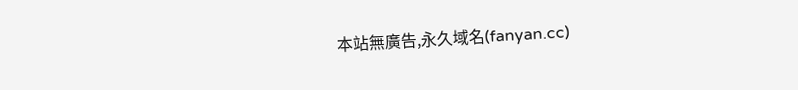本站無廣告,永久域名(fanyan.cc)